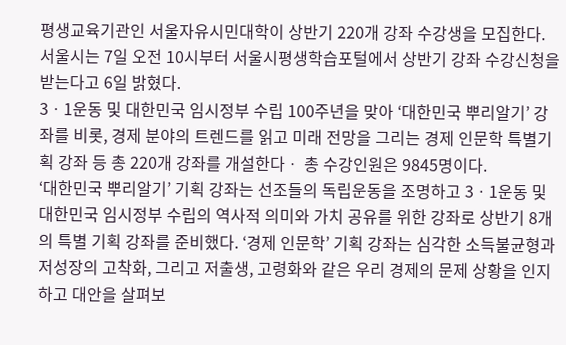평생교육기관인 서울자유시민대학이 상반기 220개 강좌 수강생을 모집한다. 서울시는 7일 오전 10시부터 서울시평생학습포털에서 상반기 강좌 수강신청을 받는다고 6일 밝혔다.
3ㆍ1운동 및 대한민국 임시정부 수립 100주년을 맞아 ‘대한민국 뿌리알기’ 강좌를 비롯, 경제 분야의 트렌드를 읽고 미래 전망을 그리는 경제 인문학 특별기획 강좌 등 총 220개 강좌를 개설한다ㆍ 총 수강인원은 9845명이다.
‘대한민국 뿌리알기’ 기획 강좌는 선조들의 독립운동을 조명하고 3ㆍ1운동 및 대한민국 임시정부 수립의 역사적 의미와 가치 공유를 위한 강좌로 상반기 8개의 특별 기획 강좌를 준비했다. ‘경제 인문학’ 기획 강좌는 심각한 소득불균형과 저성장의 고착화, 그리고 저출생, 고령화와 같은 우리 경제의 문제 상황을 인지하고 대안을 살펴보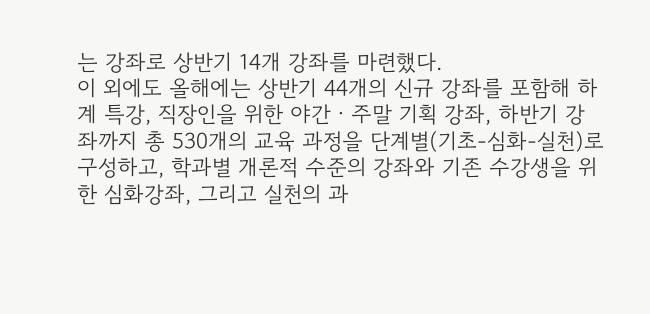는 강좌로 상반기 14개 강좌를 마련했다.
이 외에도 올해에는 상반기 44개의 신규 강좌를 포함해 하계 특강, 직장인을 위한 야간ㆍ주말 기획 강좌, 하반기 강좌까지 총 530개의 교육 과정을 단계별(기초-심화-실천)로 구성하고, 학과별 개론적 수준의 강좌와 기존 수강생을 위한 심화강좌, 그리고 실천의 과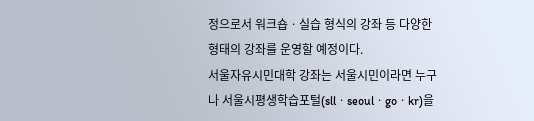정으로서 워크숍ㆍ실습 형식의 강좌 등 다양한 형태의 강좌를 운영할 예정이다.
서울자유시민대학 강좌는 서울시민이라면 누구나 서울시평생학습포털(sllㆍseoulㆍgoㆍkr)을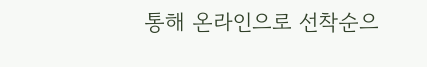통해 온라인으로 선착순으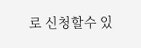로 신청할수 있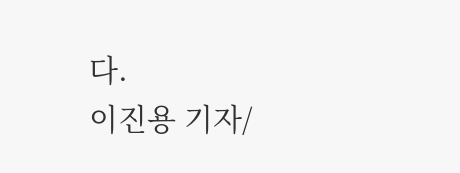다.
이진용 기자/